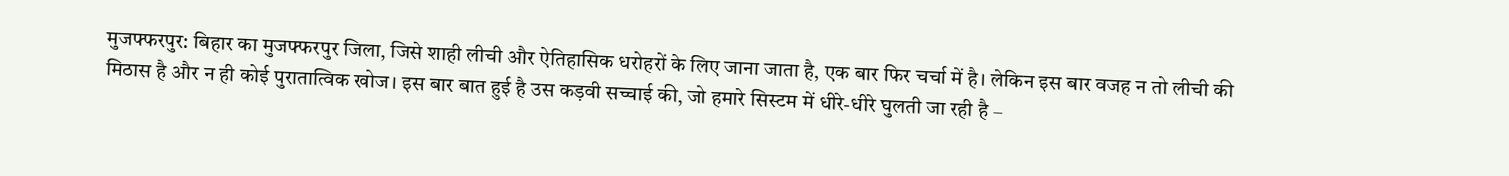मुजफ्फरपुर: बिहार का मुजफ्फरपुर जिला, जिसे शाही लीची और ऐतिहासिक धरोहरों के लिए जाना जाता है, एक बार फिर चर्चा में है। लेकिन इस बार वजह न तो लीची की मिठास है और न ही कोई पुरातात्विक खोज। इस बार बात हुई है उस कड़वी सच्चाई की, जो हमारे सिस्टम में धीरे-धीरे घुलती जा रही है –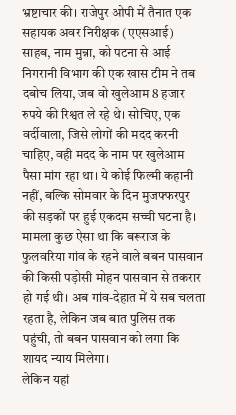भ्रष्टाचार की। राजेपुर ओपी में तैनात एक सहायक अवर निरीक्षक (एएसआई) साहब, नाम मुन्ना, को पटना से आई निगरानी विभाग की एक खास टीम ने तब दबोच लिया, जब वो खुलेआम 8 हजार रुपये की रिश्वत ले रहे थे। सोचिए, एक वर्दीवाला, जिसे लोगों की मदद करनी चाहिए, वही मदद के नाम पर खुलेआम पैसा मांग रहा था। ये कोई फिल्मी कहानी नहीं, बल्कि सोमवार के दिन मुजफ्फरपुर की सड़कों पर हुई एकदम सच्ची घटना है।
मामला कुछ ऐसा था कि बरूराज के फुलवरिया गांव के रहने वाले बबन पासवान की किसी पड़ोसी मोहन पासवान से तकरार हो गई थी। अब गांव-देहात में ये सब चलता रहता है, लेकिन जब बात पुलिस तक पहुंची, तो बबन पासवान को लगा कि शायद न्याय मिलेगा।
लेकिन यहां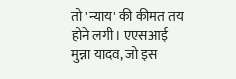तो 'न्याय' की कीमत तय होने लगी। एएसआई मुन्ना यादव, जो इस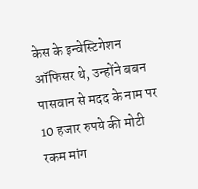केस के इन्वेस्टिगेशन ऑफिसर थे, उन्होंने बबन पासवान से मदद के नाम पर 10 हजार रुपये की मोटी रकम मांग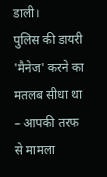डाली।
पुलिस की डायरी 'मैनेज' करने का मतलब सीधा था – आपकी तरफ से मामला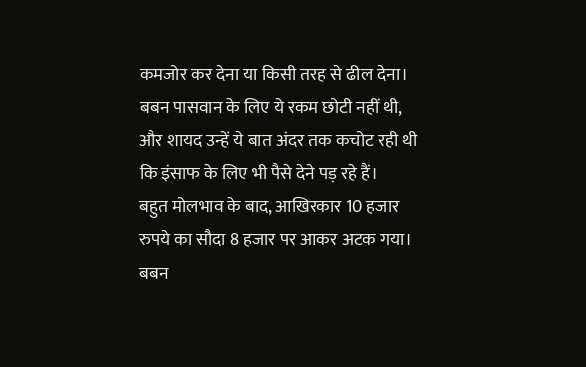कमजोर कर देना या किसी तरह से ढील देना। बबन पासवान के लिए ये रकम छोटी नहीं थी, और शायद उन्हें ये बात अंदर तक कचोट रही थी कि इंसाफ के लिए भी पैसे देने पड़ रहे हैं।
बहुत मोलभाव के बाद, आखिरकार 10 हजार रुपये का सौदा 8 हजार पर आकर अटक गया। बबन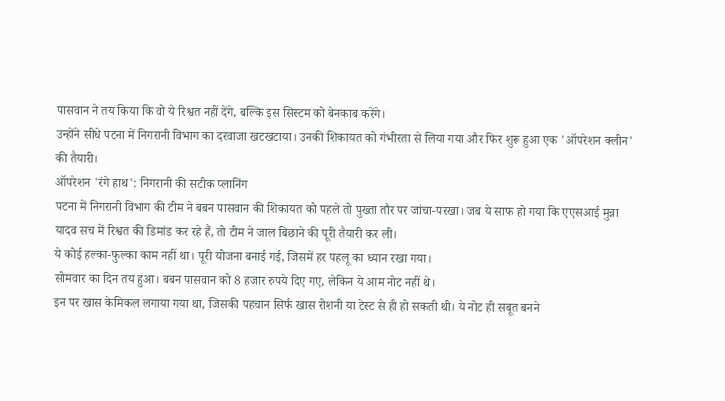पासवान ने तय किया कि वो ये रिश्वत नहीं देंगे, बल्कि इस सिस्टम को बेनकाब करेंगे।
उन्होंने सीधे पटना में निगरानी विभाग का दरवाजा खटखटाया। उनकी शिकायत को गंभीरता से लिया गया और फिर शुरू हुआ एक 'ऑपरेशन क्लीन' की तैयारी।
ऑपरेशन 'रंगे हाथ': निगरानी की सटीक प्लानिंग
पटना में निगरानी विभाग की टीम ने बबन पासवान की शिकायत को पहले तो पुख्ता तौर पर जांचा-परखा। जब ये साफ हो गया कि एएसआई मुन्ना यादव सच में रिश्वत की डिमांड कर रहे हैं, तो टीम ने जाल बिछाने की पूरी तैयारी कर ली।
ये कोई हल्का-फुल्का काम नहीं था। पूरी योजना बनाई गई, जिसमें हर पहलू का ध्यान रखा गया।
सोमवार का दिन तय हुआ। बबन पासवान को 8 हजार रुपये दिए गए, लेकिन ये आम नोट नहीं थे।
इन पर खास केमिकल लगाया गया था, जिसकी पहचान सिर्फ खास रोशनी या टेस्ट से ही हो सकती थी। ये नोट ही सबूत बनने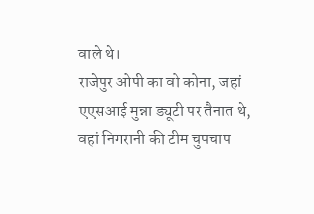वाले थे।
राजेपुर ओपी का वो कोना, जहां एएसआई मुन्ना ड्यूटी पर तैनात थे, वहां निगरानी की टीम चुपचाप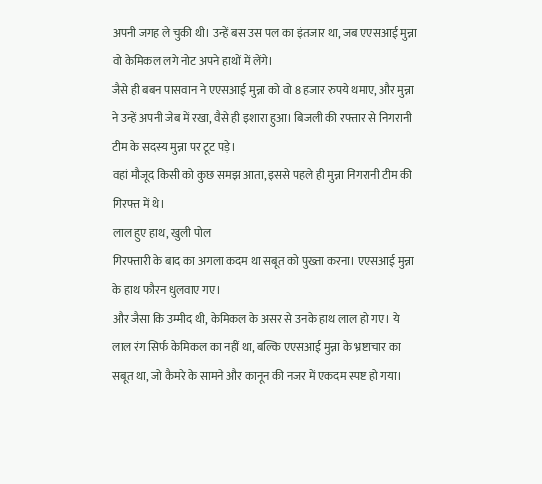अपनी जगह ले चुकी थी। उन्हें बस उस पल का इंतजार था, जब एएसआई मुन्ना वो केमिकल लगे नोट अपने हाथों में लेंगे।
जैसे ही बबन पासवान ने एएसआई मुन्ना को वो 8 हजार रुपये थमाए, और मुन्ना ने उन्हें अपनी जेब में रखा, वैसे ही इशारा हुआ। बिजली की रफ्तार से निगरानी टीम के सदस्य मुन्ना पर टूट पड़े।
वहां मौजूद किसी को कुछ समझ आता, इससे पहले ही मुन्ना निगरानी टीम की गिरफ्त में थे।
लाल हुए हाथ, खुली पोल
गिरफ्तारी के बाद का अगला कदम था सबूत को पुख्ता करना। एएसआई मुन्ना के हाथ फौरन धुलवाए गए।
और जैसा कि उम्मीद थी, केमिकल के असर से उनके हाथ लाल हो गए। ये लाल रंग सिर्फ केमिकल का नहीं था, बल्कि एएसआई मुन्ना के भ्रष्टाचार का सबूत था, जो कैमरे के सामने और कानून की नजर में एकदम स्पष्ट हो गया।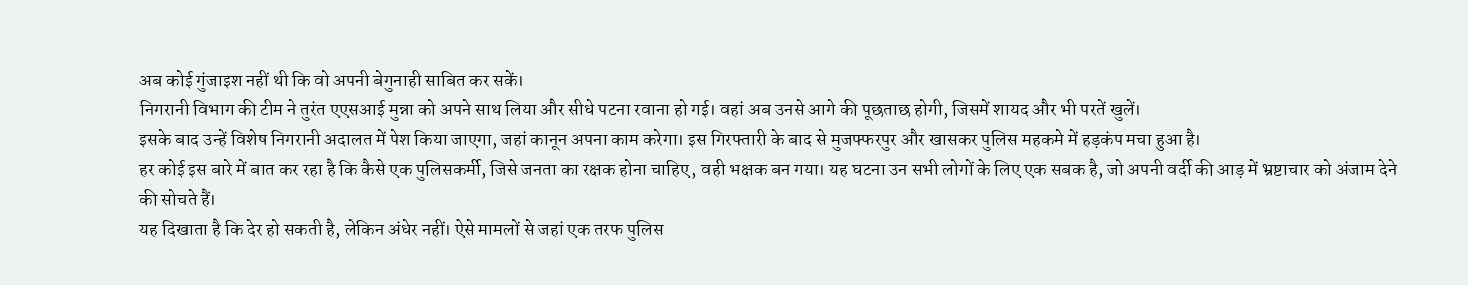अब कोई गुंजाइश नहीं थी कि वो अपनी बेगुनाही साबित कर सकें।
निगरानी विभाग की टीम ने तुरंत एएसआई मुन्ना को अपने साथ लिया और सीधे पटना रवाना हो गई। वहां अब उनसे आगे की पूछताछ होगी, जिसमें शायद और भी परतें खुलें।
इसके बाद उन्हें विशेष निगरानी अदालत में पेश किया जाएगा, जहां कानून अपना काम करेगा। इस गिरफ्तारी के बाद से मुजफ्फरपुर और खासकर पुलिस महकमे में हड़कंप मचा हुआ है।
हर कोई इस बारे में बात कर रहा है कि कैसे एक पुलिसकर्मी, जिसे जनता का रक्षक होना चाहिए, वही भक्षक बन गया। यह घटना उन सभी लोगों के लिए एक सबक है, जो अपनी वर्दी की आड़ में भ्रष्टाचार को अंजाम देने की सोचते हैं।
यह दिखाता है कि देर हो सकती है, लेकिन अंधेर नहीं। ऐसे मामलों से जहां एक तरफ पुलिस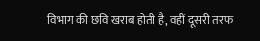विभाग की छवि खराब होती है, वहीं दूसरी तरफ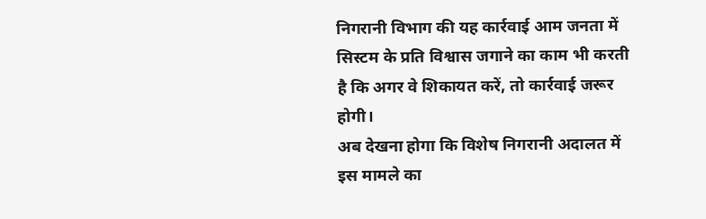निगरानी विभाग की यह कार्रवाई आम जनता में सिस्टम के प्रति विश्वास जगाने का काम भी करती है कि अगर वे शिकायत करें, तो कार्रवाई जरूर होगी।
अब देखना होगा कि विशेष निगरानी अदालत में इस मामले का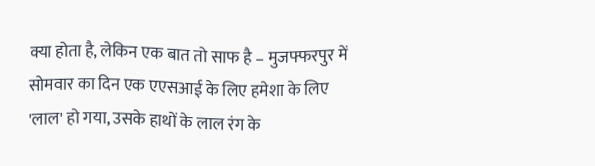क्या होता है, लेकिन एक बात तो साफ है – मुजफ्फरपुर में सोमवार का दिन एक एएसआई के लिए हमेशा के लिए 'लाल' हो गया, उसके हाथों के लाल रंग के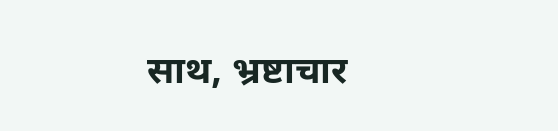साथ, भ्रष्टाचार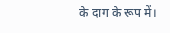के दाग के रूप में।